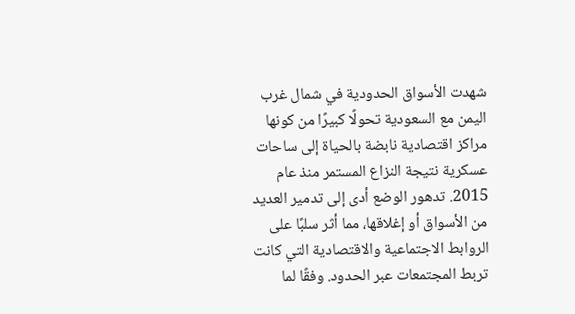شهدت الأسواق الحدودية في شمال غرب اليمن مع السعودية تحولًا كبيرًا من كونها مراكز اقتصادية نابضة بالحياة إلى ساحات عسكرية نتيجة النزاع المستمر منذ عام 2015. تدهور الوضع أدى إلى تدمير العديد من الأسواق أو إغلاقها، مما أثر سلبًا على الروابط الاجتماعية والاقتصادية التي كانت تربط المجتمعات عبر الحدود. وفقًا لما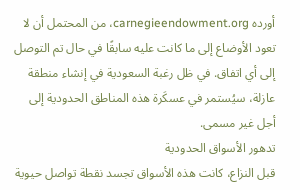أورده carnegieendowment.org، من المحتمل أن لا تعود الأوضاع إلى ما كانت عليه سابقًا في حال تم التوصل إلى أي اتفاق. في ظل رغبة السعودية في إنشاء منطقة عازلة، سيُستمر في عسكَرة هذه المناطق الحدودية إلى أجل غير مسمى.
تدهور الأسواق الحدودية
قبل النزاع، كانت هذه الأسواق تجسد نقطة تواصل حيوية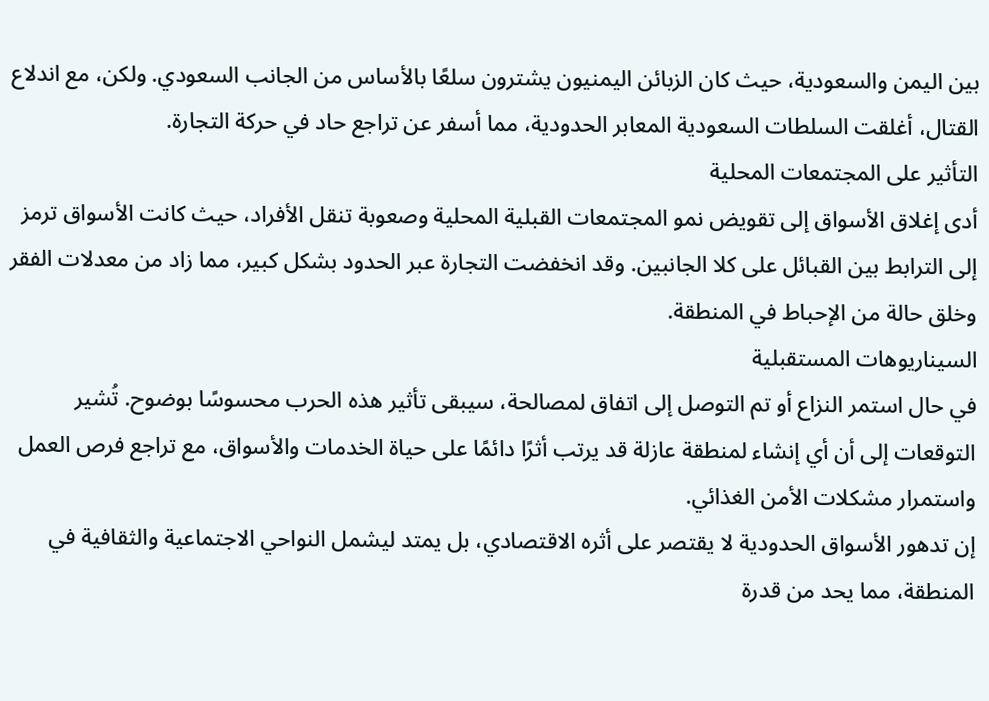بين اليمن والسعودية، حيث كان الزبائن اليمنيون يشترون سلعًا بالأساس من الجانب السعودي. ولكن، مع اندلاع القتال، أغلقت السلطات السعودية المعابر الحدودية، مما أسفر عن تراجع حاد في حركة التجارة.
التأثير على المجتمعات المحلية
أدى إغلاق الأسواق إلى تقويض نمو المجتمعات القبلية المحلية وصعوبة تنقل الأفراد، حيث كانت الأسواق ترمز إلى الترابط بين القبائل على كلا الجانبين. وقد انخفضت التجارة عبر الحدود بشكل كبير، مما زاد من معدلات الفقر وخلق حالة من الإحباط في المنطقة.
السيناريوهات المستقبلية
في حال استمر النزاع أو تم التوصل إلى اتفاق لمصالحة، سيبقى تأثير هذه الحرب محسوسًا بوضوح. تُشير التوقعات إلى أن أي إنشاء لمنطقة عازلة قد يرتب أثرًا دائمًا على حياة الخدمات والأسواق، مع تراجع فرص العمل واستمرار مشكلات الأمن الغذائي.
إن تدهور الأسواق الحدودية لا يقتصر على أثره الاقتصادي، بل يمتد ليشمل النواحي الاجتماعية والثقافية في المنطقة، مما يحد من قدرة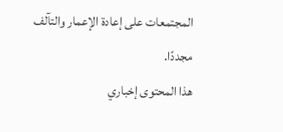المجتمعات على إعادة الإعمار والتآلف مجددًا.
هذا المحتوى إخباري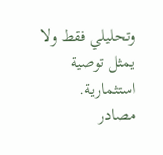وتحليلي فقط ولا يمثل توصية استثمارية.
مصادر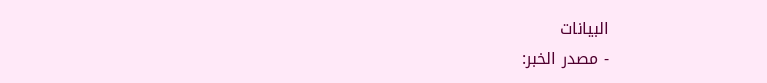البيانات
- مصدر الخبر: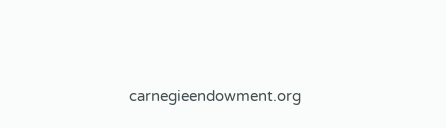carnegieendowment.org